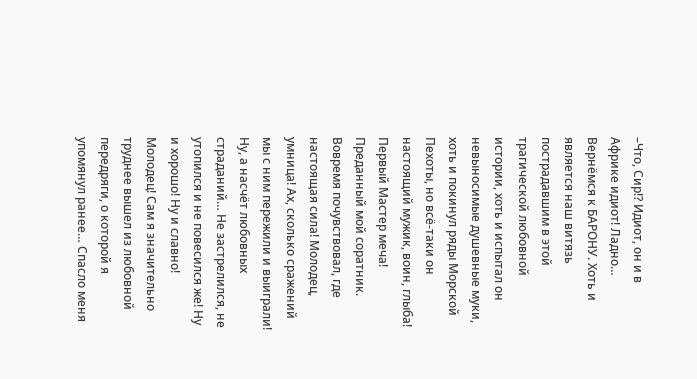–Что, Сир!? Идиот, он и в Африке идиот! Ладно… Вернёмся к БАРОНУ. Хоть и является наш витязь пострадавшим в этой трагической любовной истории, хоть и испытал он невыносимые душевные муки, хоть и покинул ряды Морской Пехоты, но всё-таки он настоящий мужик, воин, глыба! Первый Мастер меча! Преданный мой соратник. Вовремя почувствовал, где настоящая сила! Молодец, умница! Ах, сколько сражений мы с ним пережили и выиграли! Ну, а насчёт любовных страданий… Не застрелился, не утопился и не повесился же! Ну и хорошо! Ну и славно! Молодец! Сам я значительно труднее вышел из любовной передряги, о которой я упомянул ранее… Спасло меня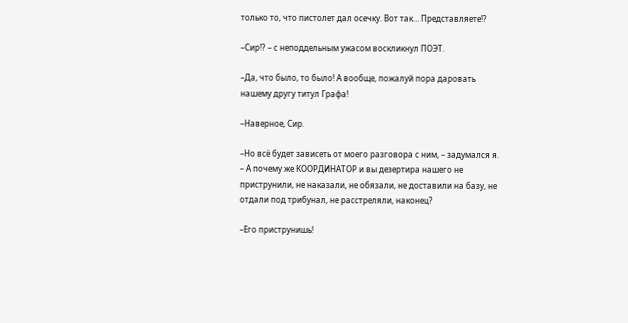только то, что пистолет дал осечку. Вот так… Представляете!?

–Сир!? – с неподдельным ужасом воскликнул ПОЭТ.

–Да, что было, то было! А вообще, пожалуй пора даровать нашему другу титул Графа!

–Наверное, Сир.

–Но всё будет зависеть от моего разговора с ним, – задумался я. – А почему же КООРДИНАТОР и вы дезертира нашего не приструнили, не наказали, не обязали, не доставили на базу, не отдали под трибунал, не расстреляли, наконец?

–Его приструнишь!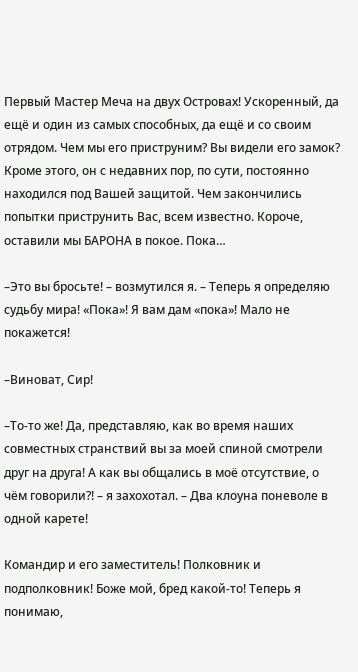Первый Мастер Меча на двух Островах! Ускоренный, да ещё и один из самых способных, да ещё и со своим отрядом. Чем мы его приструним? Вы видели его замок? Кроме этого, он с недавних пор, по сути, постоянно находился под Вашей защитой. Чем закончились попытки приструнить Вас, всем известно. Короче, оставили мы БАРОНА в покое. Пока…

–Это вы бросьте! – возмутился я. – Теперь я определяю судьбу мира! «Пока»! Я вам дам «пока»! Мало не покажется!

–Виноват, Сир!

–То-то же! Да, представляю, как во время наших совместных странствий вы за моей спиной смотрели друг на друга! А как вы общались в моё отсутствие, о чём говорили?! – я захохотал. – Два клоуна поневоле в одной карете!

Командир и его заместитель! Полковник и подполковник! Боже мой, бред какой-то! Теперь я понимаю,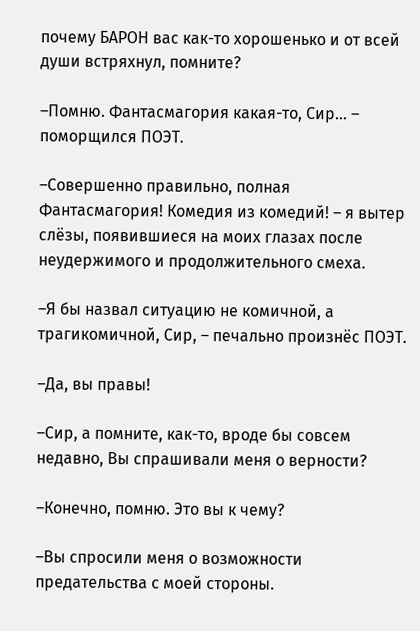почему БАРОН вас как-то хорошенько и от всей души встряхнул, помните?

–Помню. Фантасмагория какая-то, Сир… – поморщился ПОЭТ.

–Совершенно правильно, полная Фантасмагория! Комедия из комедий! – я вытер слёзы, появившиеся на моих глазах после неудержимого и продолжительного смеха.

–Я бы назвал ситуацию не комичной, а трагикомичной, Сир, – печально произнёс ПОЭТ.

–Да, вы правы!

–Сир, а помните, как-то, вроде бы совсем недавно, Вы спрашивали меня о верности?

–Конечно, помню. Это вы к чему?

–Вы спросили меня о возможности предательства с моей стороны.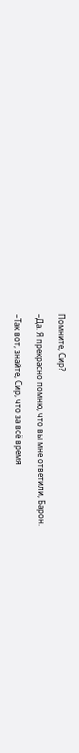Помните, Сир?

–Да. Я прекрасно помню, что вы мне ответили, Барон.

–Так вот, знайте, Сир, что за всё время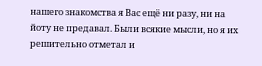нашего знакомства я Вас ещё ни разу, ни на йоту не предавал. Были всякие мысли, но я их решительно отметал и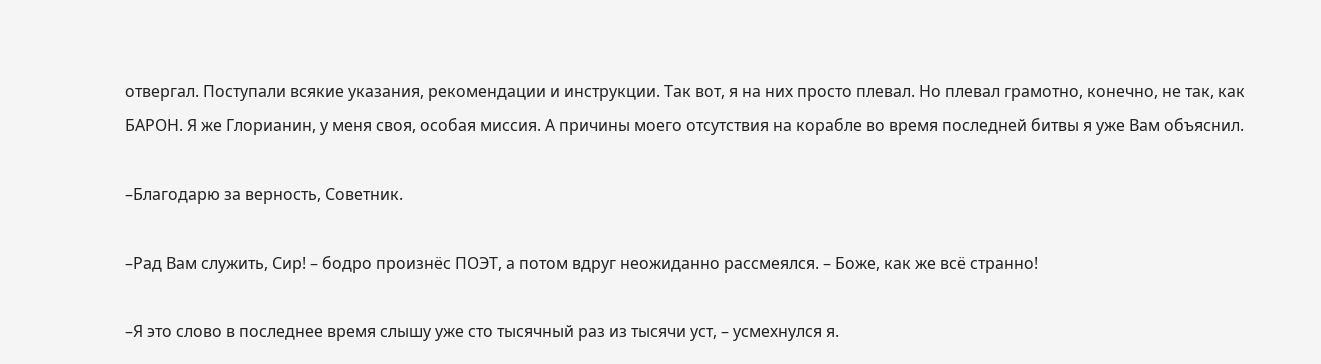отвергал. Поступали всякие указания, рекомендации и инструкции. Так вот, я на них просто плевал. Но плевал грамотно, конечно, не так, как БАРОН. Я же Глорианин, у меня своя, особая миссия. А причины моего отсутствия на корабле во время последней битвы я уже Вам объяснил.

–Благодарю за верность, Советник.

–Рад Вам служить, Сир! – бодро произнёс ПОЭТ, а потом вдруг неожиданно рассмеялся. – Боже, как же всё странно!

–Я это слово в последнее время слышу уже сто тысячный раз из тысячи уст, – усмехнулся я.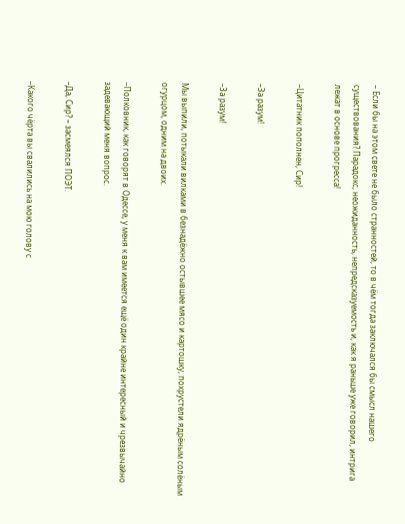– Если бы на этом свете не было странностей, то в чём тогда заключался бы смысл нашего существования? Парадокс, неожиданность, непредсказуемость и, как я раньше уже говорил, интрига лежат в основе прогресса!

–Цитатник пополнен, Сир!

–За разум!

–За разум!

Мы выпили, потыкали вилками в безнадёжно остывшее мясо и картошку, похрустели ядрёным солёным огурцом, одним на двоих.

–Полковник, как говорят в Одессе, у меня к вам имеется ещё один крайне интересный и чрезвычайно задевающий меня вопрос.

–Да, Сир? – засмеялся ПОЭТ.

–Какого чёрта вы свалились на мою голову с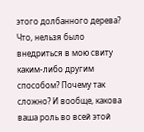этого долбанного дерева? Что, нельзя было внедриться в мою свиту каким-либо другим способом? Почему так сложно? И вообще, какова ваша роль во всей этой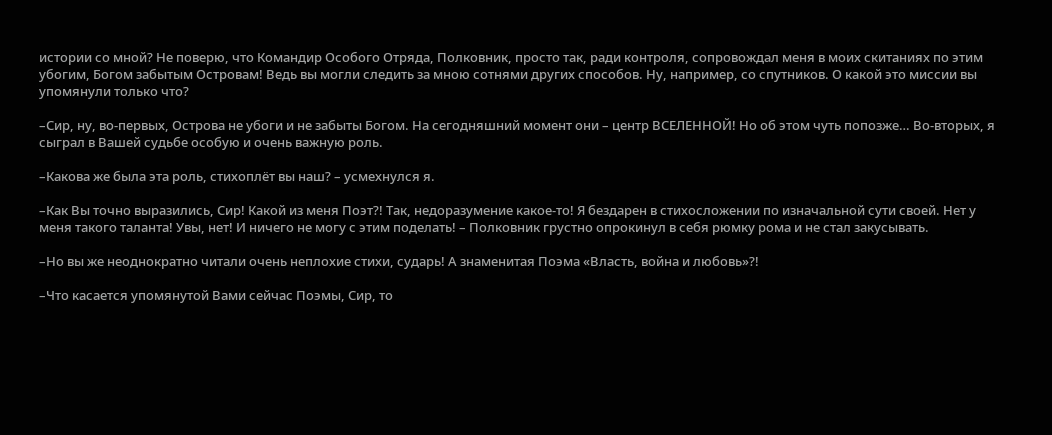истории со мной? Не поверю, что Командир Особого Отряда, Полковник, просто так, ради контроля, сопровождал меня в моих скитаниях по этим убогим, Богом забытым Островам! Ведь вы могли следить за мною сотнями других способов. Ну, например, со спутников. О какой это миссии вы упомянули только что?

–Сир, ну, во-первых, Острова не убоги и не забыты Богом. На сегодняшний момент они – центр ВСЕЛЕННОЙ! Но об этом чуть попозже… Во-вторых, я сыграл в Вашей судьбе особую и очень важную роль.

–Какова же была эта роль, стихоплёт вы наш? – усмехнулся я.

–Как Вы точно выразились, Сир! Какой из меня Поэт?! Так, недоразумение какое-то! Я бездарен в стихосложении по изначальной сути своей. Нет у меня такого таланта! Увы, нет! И ничего не могу с этим поделать! – Полковник грустно опрокинул в себя рюмку рома и не стал закусывать.

–Но вы же неоднократно читали очень неплохие стихи, сударь! А знаменитая Поэма «Власть, война и любовь»?!

–Что касается упомянутой Вами сейчас Поэмы, Сир, то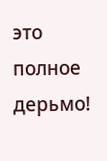это полное дерьмо!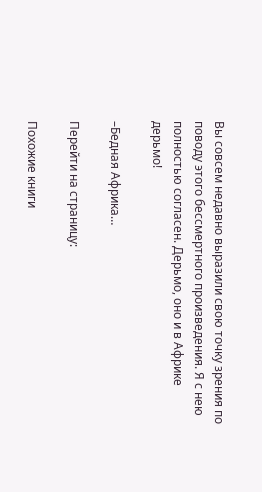Вы совсем недавно выразили свою точку зрения по поводу этого бессмертного произведения. Я с нею полностью согласен. Дерьмо, оно и в Африке дерьмо!

–Бедная Африка…

Перейти на страницу:

Похожие книги